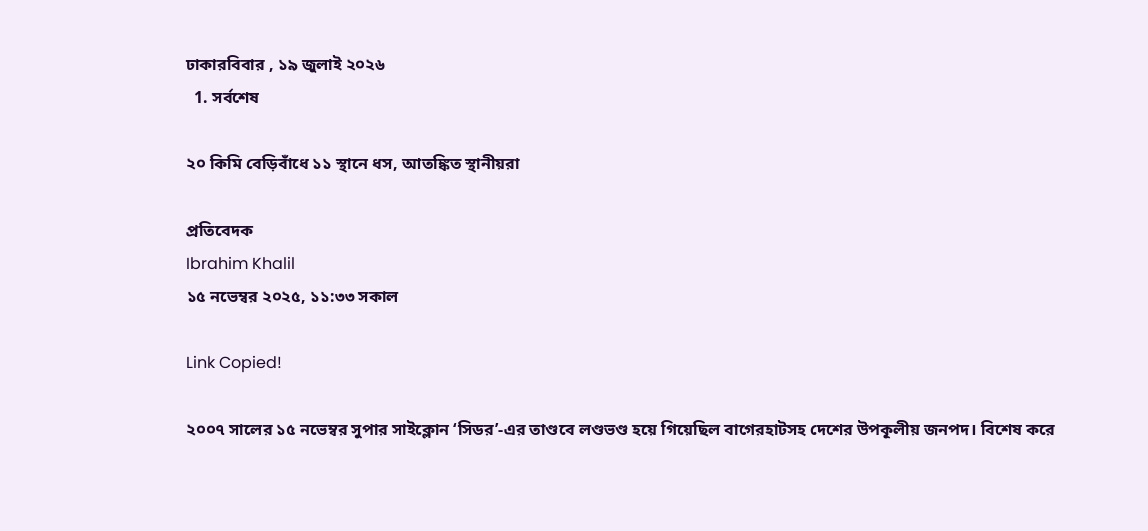ঢাকারবিবার , ১৯ জুলাই ২০২৬
  1. সর্বশেষ

২০ কিমি বেড়িবাঁধে ১১ স্থানে ধস, আতঙ্কিত স্থানীয়রা

প্রতিবেদক
Ibrahim Khalil
১৫ নভেম্বর ২০২৫, ১১:৩৩ সকাল

Link Copied!

২০০৭ সালের ১৫ নভেম্বর সুপার সাইক্লোন ‘সিডর’-এর তাণ্ডবে লণ্ডভণ্ড হয়ে গিয়েছিল বাগেরহাটসহ দেশের উপকূলীয় জনপদ। বিশেষ করে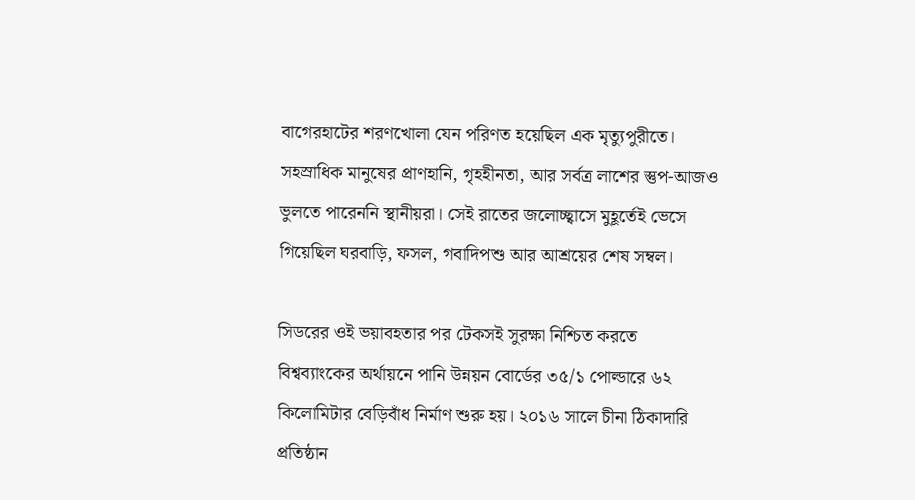বাগেরহাটের শরণখোলা যেন পরিণত হয়েছিল এক মৃত্যুপুরীতে। সহস্রাধিক মানুষের প্রাণহানি, গৃহহীনতা, আর সর্বত্র লাশের স্তুপ-আজও ভুলতে পারেননি স্থানীয়রা। সেই রাতের জলোচ্ছ্বাসে মুহূর্তেই ভেসে গিয়েছিল ঘরবাড়ি, ফসল, গবাদিপশু আর আশ্রয়ের শেষ সম্বল।

সিডরের ওই ভয়াবহতার পর টেকসই সুরক্ষা নিশ্চিত করতে বিশ্বব্যাংকের অর্থায়নে পানি উন্নয়ন বোর্ডের ৩৫/১ পোল্ডারে ৬২ কিলোমিটার বেড়িবাঁধ নির্মাণ শুরু হয়। ২০১৬ সালে চীনা ঠিকাদারি প্রতিষ্ঠান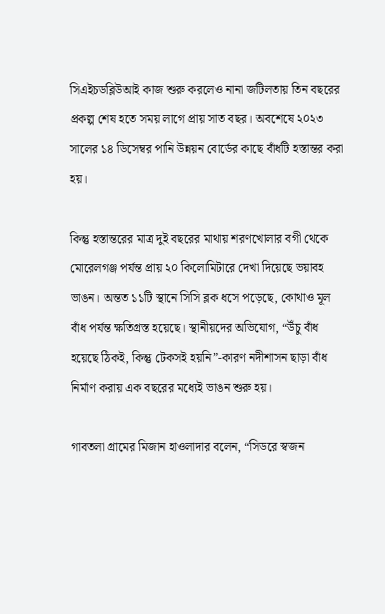সিএইচডব্লিউআই কাজ শুরু করলেও নানা জটিলতায় তিন বছরের প্রকল্প শেষ হতে সময় লাগে প্রায় সাত বছর। অবশেষে ২০২৩ সালের ১৪ ডিসেম্বর পানি উন্নয়ন বোর্ডের কাছে বাঁধটি হস্তান্তর করা হয়।

কিন্তু হস্তান্তরের মাত্র দুই বছরের মাথায় শরণখোলার বগী থেকে মোরেলগঞ্জ পর্যন্ত প্রায় ২০ কিলোমিটারে দেখা দিয়েছে ভয়াবহ ভাঙন। অন্তত ১১টি স্থানে সিসি ব্লক ধসে পড়েছে, কোথাও মূল বাঁধ পর্যন্ত ক্ষতিগ্রস্ত হয়েছে। স্থানীয়দের অভিযোগ, “উঁচু বাঁধ হয়েছে ঠিকই, কিন্তু টেকসই হয়নি”-কারণ নদীশাসন ছাড়া বাঁধ নির্মাণ করায় এক বছরের মধ্যেই ভাঙন শুরু হয়।

গাবতলা গ্রামের মিজান হাওলাদার বলেন, “সিডরে স্বজন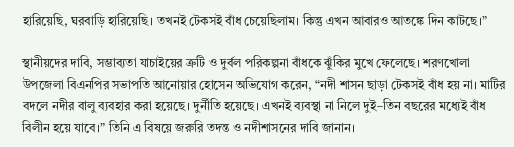হারিয়েছি, ঘরবাড়ি হারিয়েছি। তখনই টেকসই বাঁধ চেয়েছিলাম। কিন্তু এখন আবারও আতঙ্কে দিন কাটছে।”

স্থানীয়দের দাবি, সম্ভাব্যতা যাচাইয়ের ত্রুটি ও দুর্বল পরিকল্পনা বাঁধকে ঝুঁকির মুখে ফেলেছে। শরণখোলা উপজেলা বিএনপির সভাপতি আনোয়ার হোসেন অভিযোগ করেন, “নদী শাসন ছাড়া টেকসই বাঁধ হয় না। মাটির বদলে নদীর বালু ব্যবহার করা হয়েছে। দুর্নীতি হয়েছে। এখনই ব্যবস্থা না নিলে দুই–তিন বছরের মধ্যেই বাঁধ বিলীন হয়ে যাবে।” তিনি এ বিষয়ে জরুরি তদন্ত ও নদীশাসনের দাবি জানান।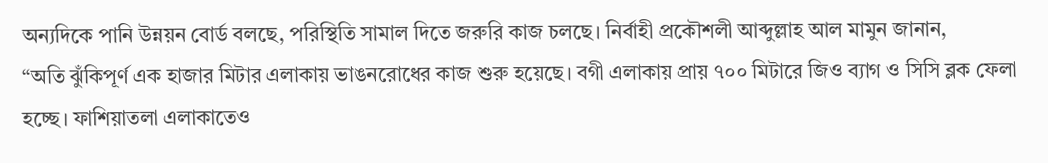অন্যদিকে পানি উন্নয়ন বোর্ড বলছে, পরিস্থিতি সামাল দিতে জরুরি কাজ চলছে। নির্বাহী প্রকৌশলী আব্দুল্লাহ আল মামুন জানান,
“অতি ঝুঁকিপূর্ণ এক হাজার মিটার এলাকায় ভাঙনরোধের কাজ শুরু হয়েছে। বগী এলাকায় প্রায় ৭০০ মিটারে জিও ব্যাগ ও সিসি ব্লক ফেলা হচ্ছে। ফাশিয়াতলা এলাকাতেও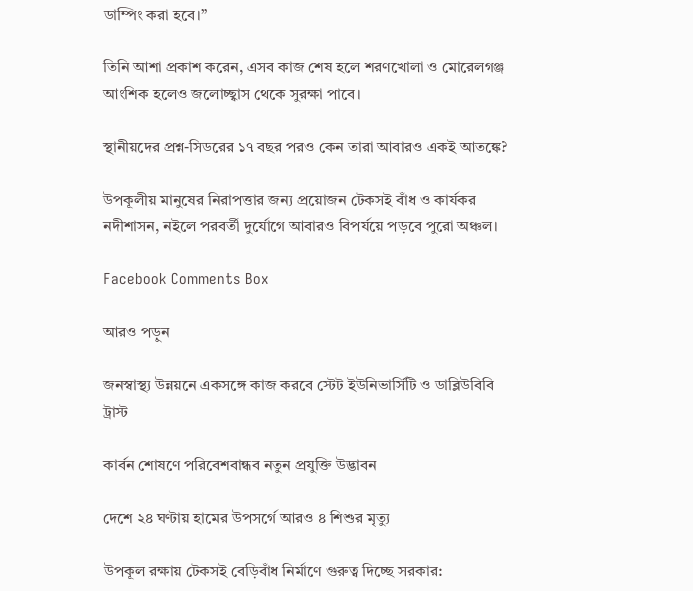ডাম্পিং করা হবে।”

তিনি আশা প্রকাশ করেন, এসব কাজ শেষ হলে শরণখোলা ও মোরেলগঞ্জ আংশিক হলেও জলোচ্ছ্বাস থেকে সুরক্ষা পাবে।

স্থানীয়দের প্রশ্ন-সিডরের ১৭ বছর পরও কেন তারা আবারও একই আতঙ্কে?

উপকূলীয় মানুষের নিরাপত্তার জন্য প্রয়োজন টেকসই বাঁধ ও কার্যকর নদীশাসন, নইলে পরবর্তী দুর্যোগে আবারও বিপর্যয়ে পড়বে পুরো অঞ্চল।

Facebook Comments Box

আরও পড়ুন

জনস্বাস্থ্য উন্নয়নে একসঙ্গে কাজ করবে স্টেট ইউনিভার্সিটি ও ডাব্লিউবিবি ট্রাস্ট

কার্বন শোষণে পরিবেশবান্ধব নতুন প্রযুক্তি উদ্ভাবন

দেশে ২৪ ঘণ্টায় হামের উপসর্গে আরও ৪ শিশুর মৃত্যু

উপকূল রক্ষায় টেকসই বেড়িবাঁধ নির্মাণে গুরুত্ব দিচ্ছে সরকার: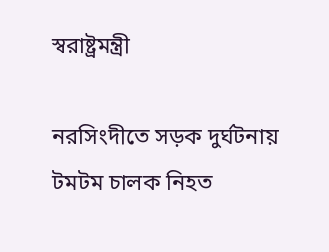স্বরাষ্ট্রমন্ত্রী

নরসিংদীতে সড়ক দুর্ঘটনায় টমটম চালক নিহত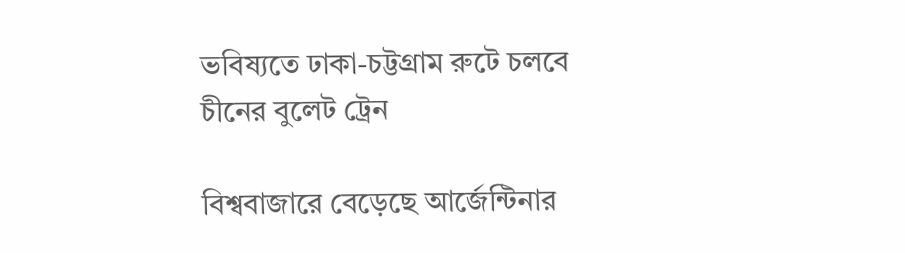ভবিষ্যতে ঢাকা-চট্টগ্রাম রুটে চলবে চীনের বুলেট ট্রেন

বিশ্ববাজারে বেড়েছে আর্জেন্টিনার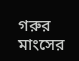গরুর মাংসের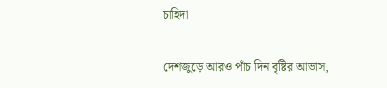চাহিদা

দেশজুড়ে আরও পাঁচ দিন বৃষ্টির আভাস,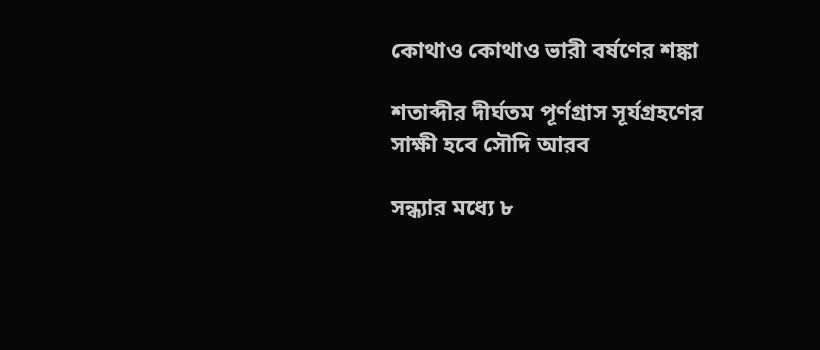কোথাও কোথাও ভারী বর্ষণের শঙ্কা

শতাব্দীর দীর্ঘতম পূর্ণগ্রাস সূর্যগ্রহণের সাক্ষী হবে সৌদি আরব

সন্ধ্যার মধ্যে ৮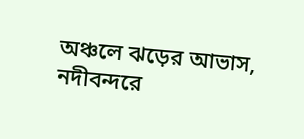অঞ্চলে ঝড়ের আভাস, নদীবন্দরে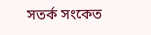সতর্ক সংকেত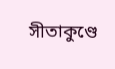সীতাকুণ্ডে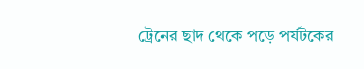ট্রেনের ছাদ থেকে পড়ে পর্যটকের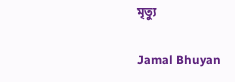মৃত্যু

Jamal Bhuyan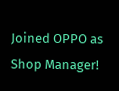Joined OPPO as Shop Manager!